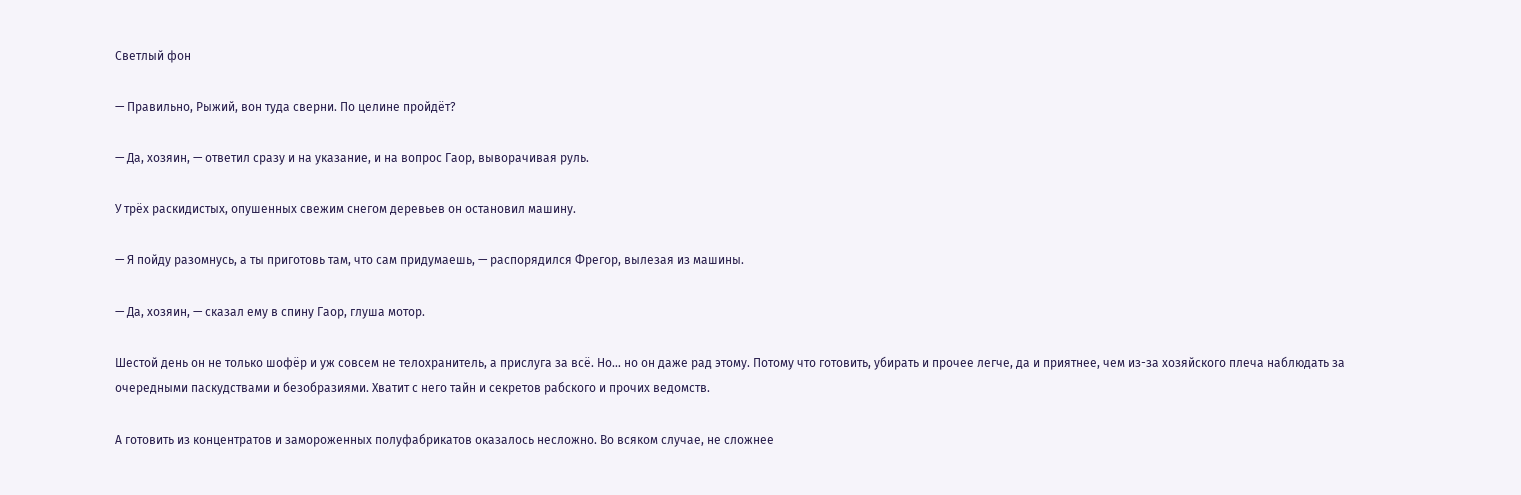Светлый фон

— Правильно, Рыжий, вон туда сверни. По целине пройдёт?

— Да, хозяин, — ответил сразу и на указание, и на вопрос Гаор, выворачивая руль.

У трёх раскидистых, опушенных свежим снегом деревьев он остановил машину.

— Я пойду разомнусь, а ты приготовь там, что сам придумаешь, — распорядился Фрегор, вылезая из машины.

— Да, хозяин, — сказал ему в спину Гаор, глуша мотор.

Шестой день он не только шофёр и уж совсем не телохранитель, а прислуга за всё. Но… но он даже рад этому. Потому что готовить, убирать и прочее легче, да и приятнее, чем из-за хозяйского плеча наблюдать за очередными паскудствами и безобразиями. Хватит с него тайн и секретов рабского и прочих ведомств.

А готовить из концентратов и замороженных полуфабрикатов оказалось несложно. Во всяком случае, не сложнее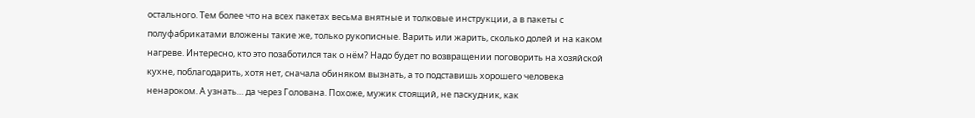остального. Тем более что на всех пакетах весьма внятные и толковые инструкции, а в пакеты с полуфабрикатами вложены такие же, только рукописные. Варить или жарить, сколько долей и на каком нагреве. Интересно, кто это позаботился так о нём? Надо будет по возвращении поговорить на хозяйской кухне, поблагодарить, хотя нет, сначала обиняком вызнать, а то подставишь хорошего человека ненароком. А узнать… да через Голована. Похоже, мужик стоящий, не паскудник, как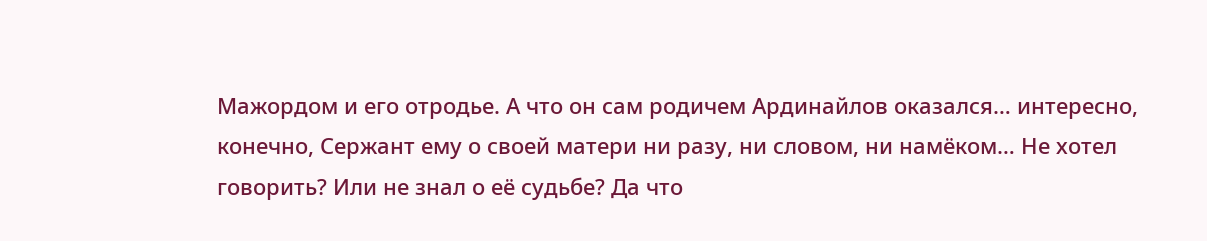Мажордом и его отродье. А что он сам родичем Ардинайлов оказался… интересно, конечно, Сержант ему о своей матери ни разу, ни словом, ни намёком… Не хотел говорить? Или не знал о её судьбе? Да что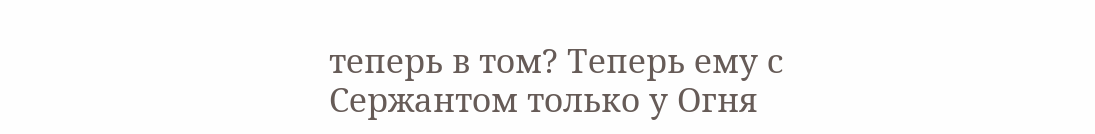теперь в том? Теперь ему с Сержантом только у Огня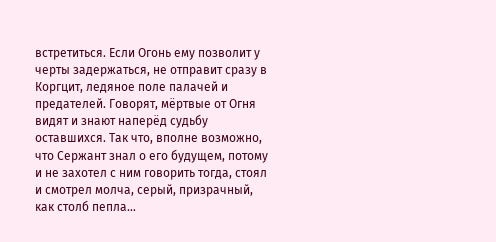встретиться. Если Огонь ему позволит у черты задержаться, не отправит сразу в Коргцит, ледяное поле палачей и предателей. Говорят, мёртвые от Огня видят и знают наперёд судьбу оставшихся. Так что, вполне возможно, что Сержант знал о его будущем, потому и не захотел с ним говорить тогда, стоял и смотрел молча, серый, призрачный, как столб пепла…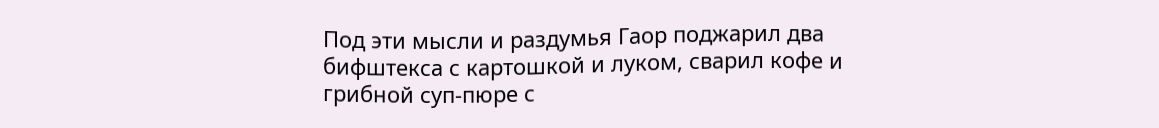Под эти мысли и раздумья Гаор поджарил два бифштекса с картошкой и луком, сварил кофе и грибной суп-пюре с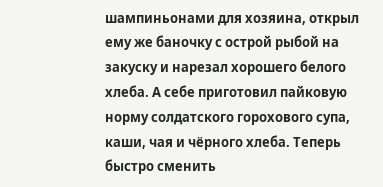шампиньонами для хозяина, открыл ему же баночку с острой рыбой на закуску и нарезал хорошего белого хлеба. А себе приготовил пайковую норму солдатского горохового супа, каши, чая и чёрного хлеба. Теперь быстро сменить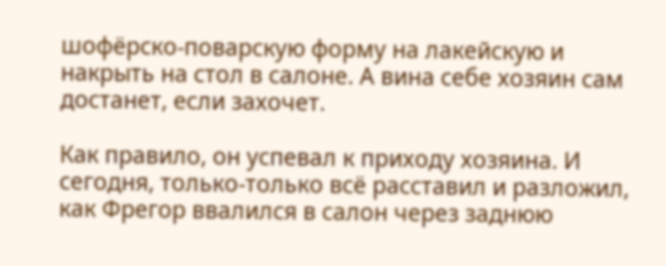шофёрско-поварскую форму на лакейскую и накрыть на стол в салоне. А вина себе хозяин сам достанет, если захочет.

Как правило, он успевал к приходу хозяина. И сегодня, только-только всё расставил и разложил, как Фрегор ввалился в салон через заднюю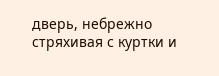дверь, небрежно стряхивая с куртки и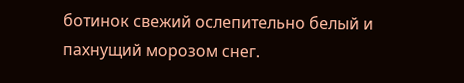ботинок свежий ослепительно белый и пахнущий морозом снег.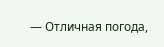— Отличная погода,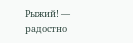Рыжий! — радостно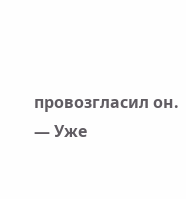провозгласил он. — Уже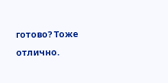готово? Тоже отлично.